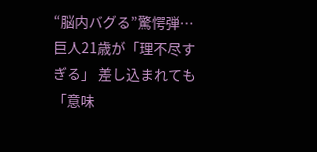“脳内バグる”驚愕弾…巨人21歳が「理不尽すぎる」 差し込まれても「意味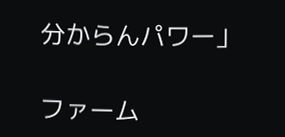分からんパワー」

ファーム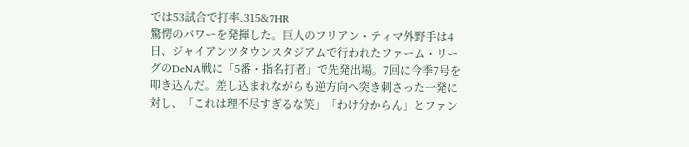では53試合で打率.315&7HR
驚愕のパワーを発揮した。巨人のフリアン・ティマ外野手は4日、ジャイアンツタウンスタジアムで行われたファーム・リーグのDeNA戦に「5番・指名打者」で先発出場。7回に今季7号を叩き込んだ。差し込まれながらも逆方向へ突き刺さった一発に対し、「これは理不尽すぎるな笑」「わけ分からん」とファン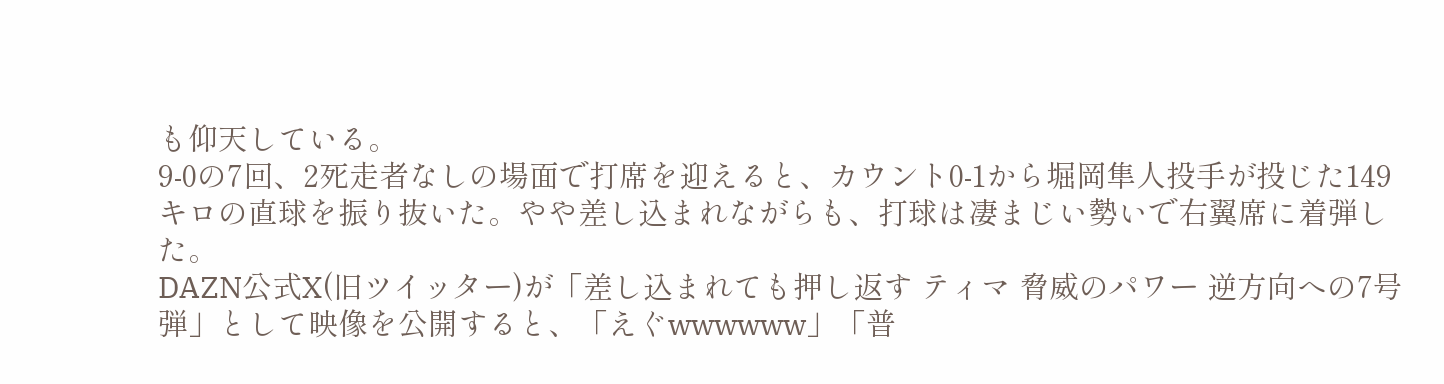も仰天している。
9-0の7回、2死走者なしの場面で打席を迎えると、カウント0-1から堀岡隼人投手が投じた149キロの直球を振り抜いた。やや差し込まれながらも、打球は凄まじい勢いで右翼席に着弾した。
DAZN公式X(旧ツイッター)が「差し込まれても押し返す ティマ 脅威のパワー 逆方向への7号弾」として映像を公開すると、「えぐwwwwww」「普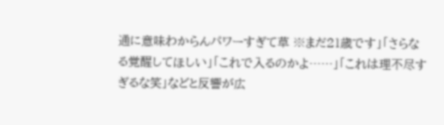通に意味わからんパワーすぎて草 ※まだ21歳です」「さらなる覚醒してほしい」「これで入るのかよ……」「これは理不尽すぎるな笑」などと反響が広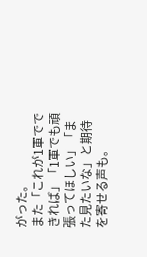がった。
また「これが1軍でできれば」「1軍でも頑張ってほしい」「また見たいな」と期待を寄せる声も。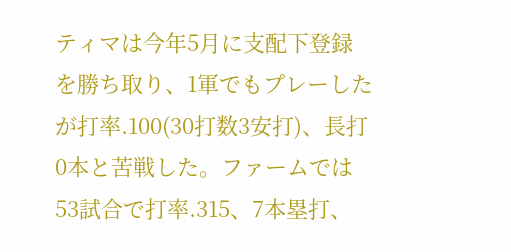ティマは今年5月に支配下登録を勝ち取り、1軍でもプレーしたが打率.100(30打数3安打)、長打0本と苦戦した。ファームでは53試合で打率.315、7本塁打、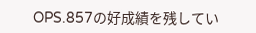OPS.857の好成績を残してい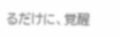るだけに、覚醒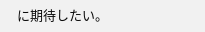に期待したい。